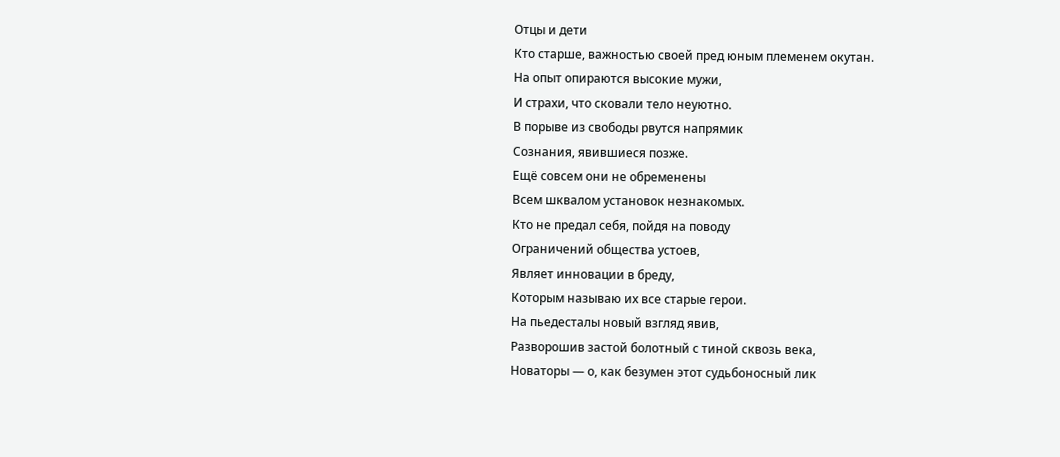Отцы и дети
Кто старше, важностью своей пред юным племенем окутан.
На опыт опираются высокие мужи,
И страхи, что сковали тело неуютно.
В порыве из свободы рвутся напрямик
Сознания, явившиеся позже.
Ещё совсем они не обременены
Всем шквалом установок незнакомых.
Кто не предал себя, пойдя на поводу
Ограничений общества устоев,
Являет инновации в бреду,
Которым называю их все старые герои.
На пьедесталы новый взгляд явив,
Разворошив застой болотный с тиной сквозь века,
Новаторы — о, как безумен этот судьбоносный лик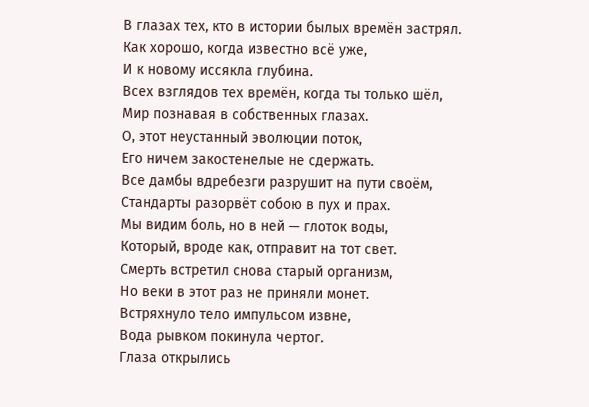В глазах тех, кто в истории былых времён застрял.
Как хорошо, когда известно всё уже,
И к новому иссякла глубина.
Всех взглядов тех времён, когда ты только шёл,
Мир познавая в собственных глазах.
О, этот неустанный эволюции поток,
Его ничем закостенелые не сдержать.
Все дамбы вдребезги разрушит на пути своём,
Стандарты разорвёт собою в пух и прах.
Мы видим боль, но в ней — глоток воды,
Который, вроде как, отправит на тот свет.
Смерть встретил снова старый организм,
Но веки в этот раз не приняли монет.
Встряхнуло тело импульсом извне,
Вода рывком покинула чертог.
Глаза открылись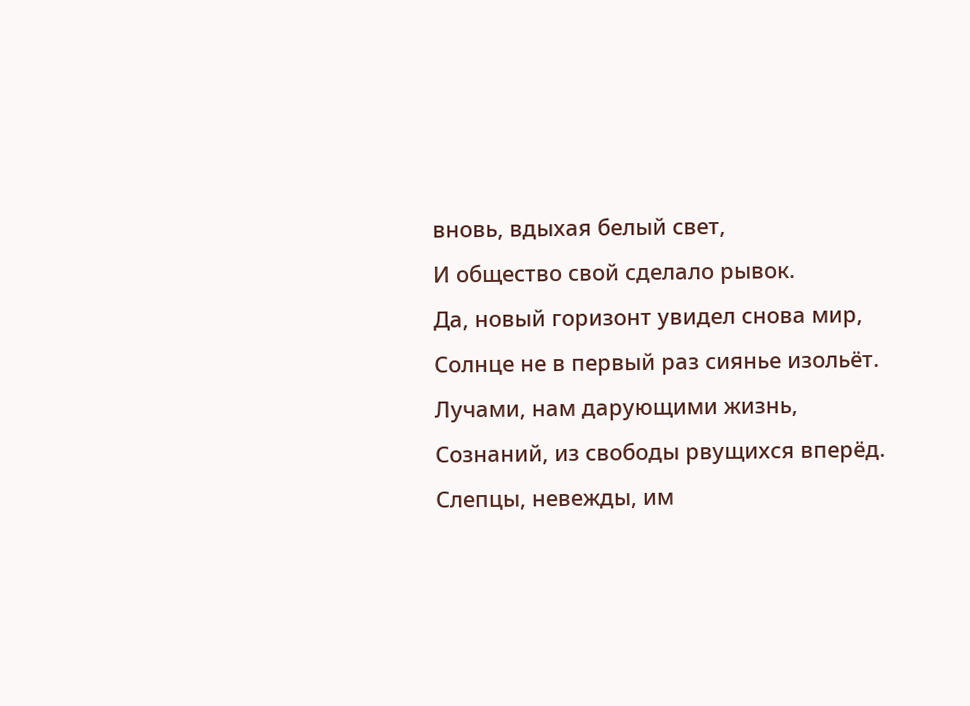вновь, вдыхая белый свет,
И общество свой сделало рывок.
Да, новый горизонт увидел снова мир,
Солнце не в первый раз сиянье изольёт.
Лучами, нам дарующими жизнь,
Сознаний, из свободы рвущихся вперёд.
Слепцы, невежды, им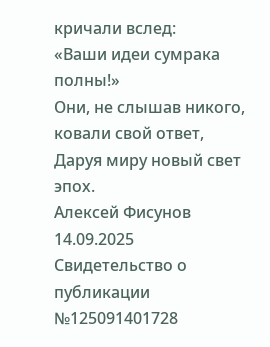кричали вслед:
«Ваши идеи сумрака полны!»
Они, не слышав никого, ковали свой ответ,
Даруя миру новый свет эпох.
Алексей Фисунов 14.09.2025
Свидетельство о публикации №125091401728